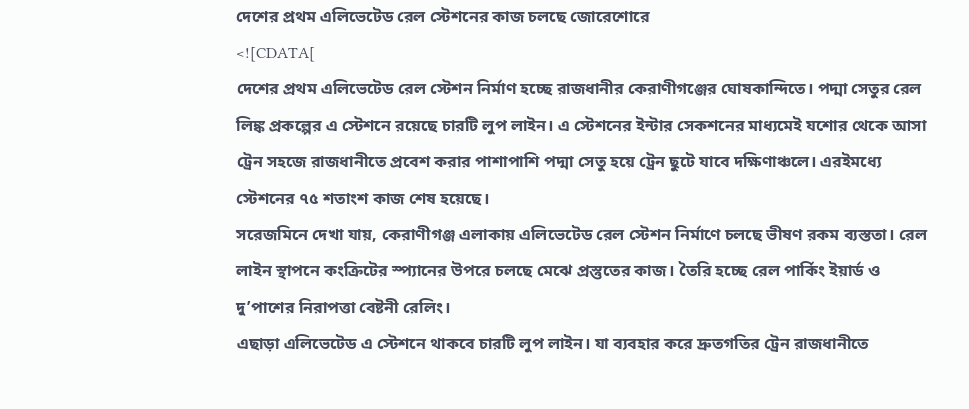দেশের প্রথম এলিভেটেড রেল স্টেশনের কাজ চলছে জোরেশোরে
<![CDATA[
দেশের প্রথম এলিভেটেড রেল স্টেশন নির্মাণ হচ্ছে রাজধানীর কেরাণীগঞ্জের ঘোষকান্দিতে। পদ্মা সেতুর রেল লিঙ্ক প্রকল্পের এ স্টেশনে রয়েছে চারটি লুপ লাইন। এ স্টেশনের ইন্টার সেকশনের মাধ্যমেই যশোর থেকে আসা ট্রেন সহজে রাজধানীতে প্রবেশ করার পাশাপাশি পদ্মা সেতু হয়ে ট্রেন ছুটে যাবে দক্ষিণাঞ্চলে। এরইমধ্যে স্টেশনের ৭৫ শতাংশ কাজ শেষ হয়েছে।
সরেজমিনে দেখা যায়, কেরাণীগঞ্জ এলাকায় এলিভেটেড রেল স্টেশন নির্মাণে চলছে ভীষণ রকম ব্যস্ততা। রেল লাইন স্থাপনে কংক্রিটের স্প্যানের উপরে চলছে মেঝে প্রস্তুতের কাজ। তৈরি হচ্ছে রেল পার্কিং ইয়ার্ড ও দু’পাশের নিরাপত্তা বেষ্টনী রেলিং।
এছাড়া এলিভেটেড এ স্টেশনে থাকবে চারটি লুপ লাইন। যা ব্যবহার করে দ্রুতগতির ট্রেন রাজধানীতে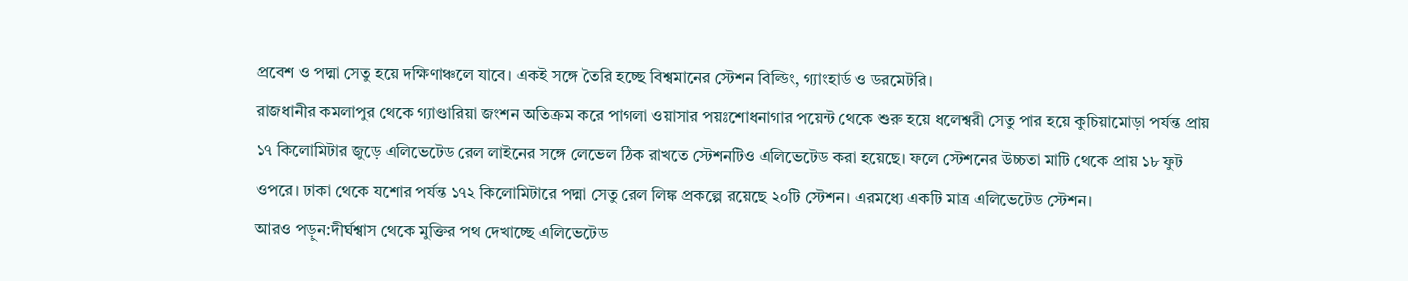প্রবেশ ও পদ্মা সেতু হয়ে দক্ষিণাঞ্চলে যাবে। একই সঙ্গে তৈরি হচ্ছে বিশ্বমানের স্টেশন বিল্ডিং, গ্যাংহার্ড ও ডরমেটরি।
রাজধানীর কমলাপুর থেকে গ্যাণ্ডারিয়া জংশন অতিক্রম করে পাগলা ওয়াসার পয়ঃশোধনাগার পয়েন্ট থেকে শুরু হয়ে ধলেশ্বরী সেতু পার হয়ে কুচিয়ামোড়া পর্যন্ত প্রায় ১৭ কিলোমিটার জুড়ে এলিভেটেড রেল লাইনের সঙ্গে লেভেল ঠিক রাখতে স্টেশনটিও এলিভেটেড করা হয়েছে। ফলে স্টেশনের উচ্চতা মাটি থেকে প্রায় ১৮ ফুট ওপরে। ঢাকা থেকে যশোর পর্যন্ত ১৭২ কিলোমিটারে পদ্মা সেতু রেল লিঙ্ক প্রকল্পে রয়েছে ২০টি স্টেশন। এরমধ্যে একটি মাত্র এলিভেটেড স্টেশন।
আরও পড়ুন:দীর্ঘশ্বাস থেকে মুক্তির পথ দেখাচ্ছে এলিভেটেড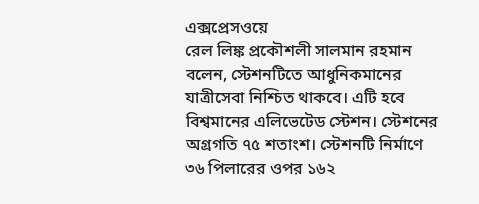এক্সপ্রেসওয়ে
রেল লিঙ্ক প্রকৌশলী সালমান রহমান বলেন, স্টেশনটিতে আধুনিকমানের যাত্রীসেবা নিশ্চিত থাকবে। এটি হবে বিশ্বমানের এলিভেটেড স্টেশন। স্টেশনের অগ্রগতি ৭৫ শতাংশ। স্টেশনটি নির্মাণে ৩৬ পিলারের ওপর ১৬২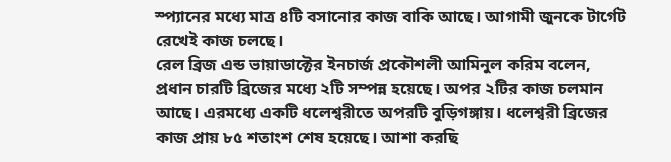স্প্যানের মধ্যে মাত্র ৪টি বসানোর কাজ বাকি আছে। আগামী জুনকে টার্গেট রেখেই কাজ চলছে।
রেল ব্রিজ এন্ড ভায়াডাক্টের ইনচার্জ প্রকৌশলী আমিনুল করিম বলেন, প্রধান চারটি ব্রিজের মধ্যে ২টি সম্পন্ন হয়েছে। অপর ২টির কাজ চলমান আছে। এরমধ্যে একটি ধলেশ্বরীতে অপরটি বুড়িগঙ্গায়। ধলেশ্বরী ব্রিজের কাজ প্রায় ৮৫ শতাংশ শেষ হয়েছে। আশা করছি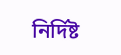নির্দিষ্ট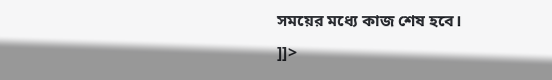সময়ের মধ্যে কাজ শেষ হবে।
]]>